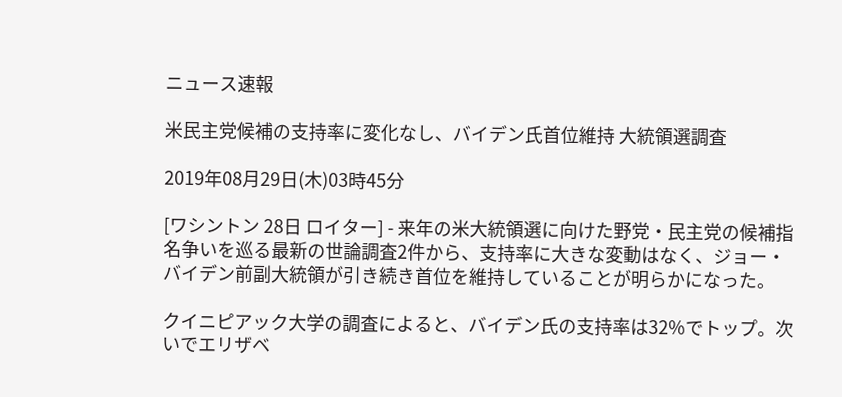ニュース速報

米民主党候補の支持率に変化なし、バイデン氏首位維持 大統領選調査

2019年08月29日(木)03時45分

[ワシントン 28日 ロイター] - 来年の米大統領選に向けた野党・民主党の候補指名争いを巡る最新の世論調査2件から、支持率に大きな変動はなく、ジョー・バイデン前副大統領が引き続き首位を維持していることが明らかになった。

クイニピアック大学の調査によると、バイデン氏の支持率は32%でトップ。次いでエリザベ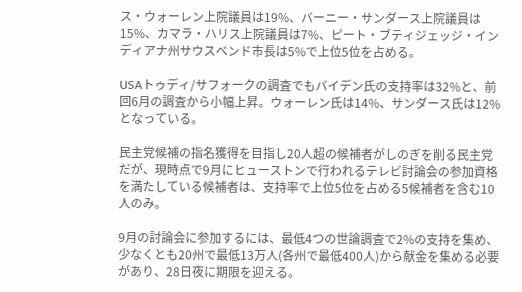ス・ウォーレン上院議員は19%、バーニー・サンダース上院議員は15%、カマラ・ハリス上院議員は7%、ピート・ブティジェッジ・インディアナ州サウスベンド市長は5%で上位5位を占める。

USAトゥディ/サフォークの調査でもバイデン氏の支持率は32%と、前回6月の調査から小幅上昇。ウォーレン氏は14%、サンダース氏は12%となっている。

民主党候補の指名獲得を目指し20人超の候補者がしのぎを削る民主党だが、現時点で9月にヒューストンで行われるテレビ討論会の参加資格を満たしている候補者は、支持率で上位5位を占める5候補者を含む10人のみ。

9月の討論会に参加するには、最低4つの世論調査で2%の支持を集め、少なくとも20州で最低13万人(各州で最低400人)から献金を集める必要があり、28日夜に期限を迎える。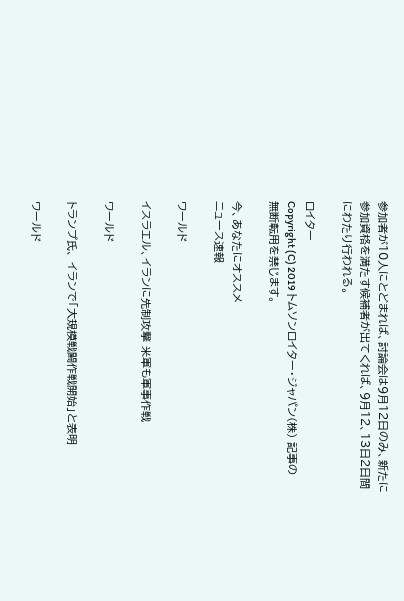参加者が10人にとどまれば、討論会は9月12日のみ、新たに参加資格を満たす候補者が出てくれば、9月12、13日2日間にわたり行われる。

ロイター
Copyright (C) 2019 トムソンロイター・ジャパン(株) 記事の無断転用を禁じます。

今、あなたにオススメ
ニュース速報

ワールド

イスラエル、イランに先制攻撃 米軍も軍事作戦

ワールド

トランプ氏、 イランで「大規模戦闘作戦開始」と表明

ワールド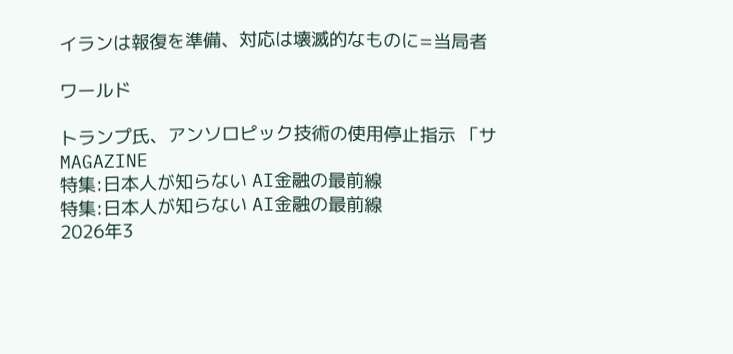イランは報復を準備、対応は壊滅的なものに=当局者

ワールド

トランプ氏、アンソロピック技術の使用停止指示 「サ
MAGAZINE
特集:日本人が知らない AI金融の最前線
特集:日本人が知らない AI金融の最前線
2026年3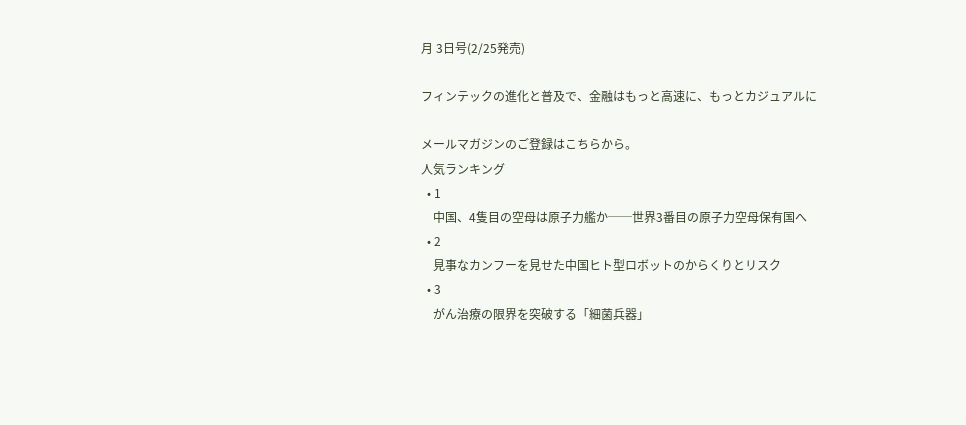月 3日号(2/25発売)

フィンテックの進化と普及で、金融はもっと高速に、もっとカジュアルに

メールマガジンのご登録はこちらから。
人気ランキング
  • 1
    中国、4隻目の空母は原子力艦か──世界3番目の原子力空母保有国へ
  • 2
    見事なカンフーを見せた中国ヒト型ロボットのからくりとリスク
  • 3
    がん治療の限界を突破する「細菌兵器」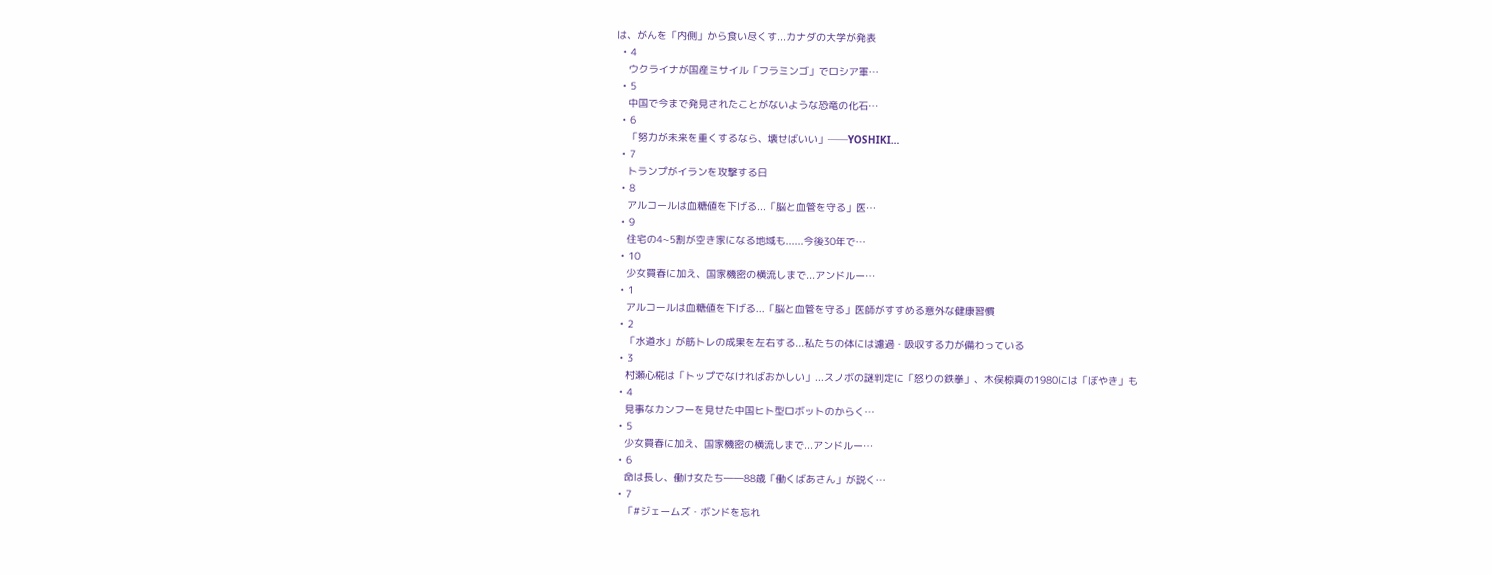は、がんを「内側」から食い尽くす...カナダの大学が発表
  • 4
    ウクライナが国産ミサイル「フラミンゴ」でロシア軍…
  • 5
    中国で今まで発見されたことがないような恐竜の化石…
  • 6
    「努力が未来を重くするなら、壊せばいい」──YOSHIKI…
  • 7
    トランプがイランを攻撃する日
  • 8
    アルコールは血糖値を下げる...「脳と血管を守る」医…
  • 9
    住宅の4~5割が空き家になる地域も......今後30年で…
  • 10
    少女買春に加え、国家機密の横流しまで...アンドルー…
  • 1
    アルコールは血糖値を下げる...「脳と血管を守る」医師がすすめる意外な健康習慣
  • 2
    「水道水」が筋トレの成果を左右する...私たちの体には濾過・吸収する力が備わっている
  • 3
    村瀬心椛は「トップでなければおかしい」...スノボの謎判定に「怒りの鉄拳」、木俣椋真の1980には「ぼやき」も
  • 4
    見事なカンフーを見せた中国ヒト型ロボットのからく…
  • 5
    少女買春に加え、国家機密の横流しまで...アンドルー…
  • 6
    命は長し、働け女たち――88歳「働くばあさん」が説く…
  • 7
    「#ジェームズ・ボンドを忘れ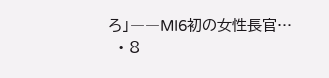ろ」――MI6初の女性長官…
  • 8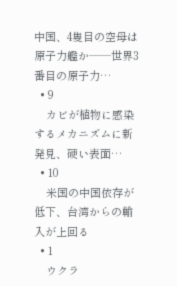中国、4隻目の空母は原子力艦か──世界3番目の原子力…
  • 9
    カビが植物に感染するメカニズムに新発見、硬い表面…
  • 10
    米国の中国依存が低下、台湾からの輸入が上回る
  • 1
    ウクラ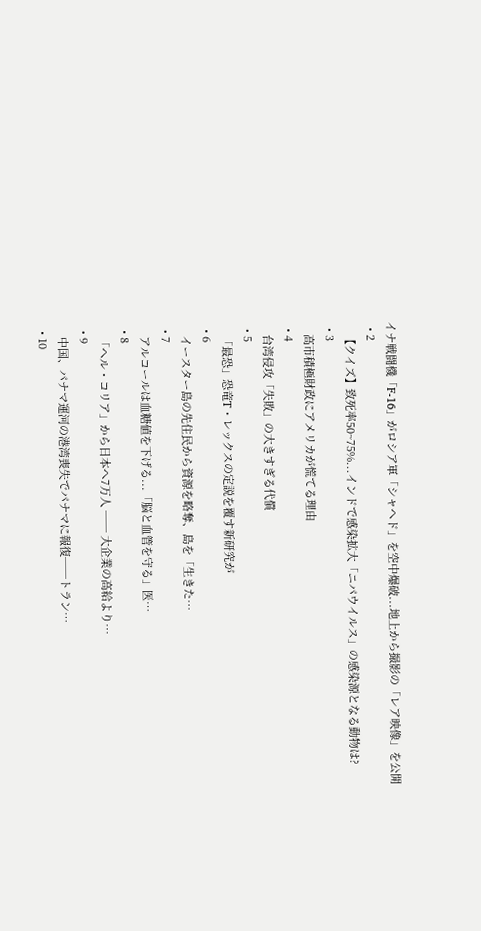イナ戦闘機「F-16」がロシア軍「シャヘド」を空中爆破...地上から撮影の「レア映像」を公開
  • 2
    【クイズ】致死率50~75%...インドで感染拡大「ニパウイルス」の感染源となる動物は?
  • 3
    高市積極財政にアメリカが慌てる理由
  • 4
    台湾侵攻「失敗」の大きすぎる代償
  • 5
    「最恐」恐竜T・レックスの定説を覆す新研究が
  • 6
    イースター島の先住民から資源を略奪、島を「生きた…
  • 7
    アルコールは血糖値を下げる...「脳と血管を守る」医…
  • 8
    「ヘル・コリア」から日本へ7万人 ── 大企業の高給より…
  • 9
    中国、パナマ運河の港湾喪失でパナマに報復──トラン…
  • 10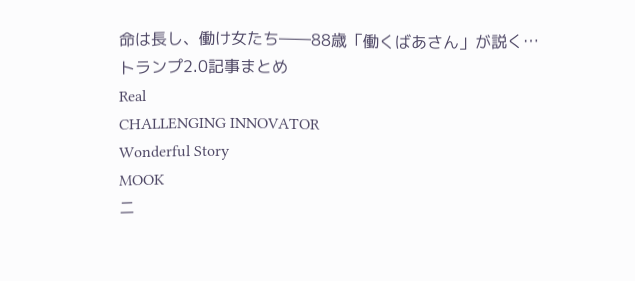命は長し、働け女たち――88歳「働くばあさん」が説く…
トランプ2.0記事まとめ
Real
CHALLENGING INNOVATOR
Wonderful Story
MOOK
ニ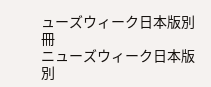ューズウィーク日本版別冊
ニューズウィーク日本版別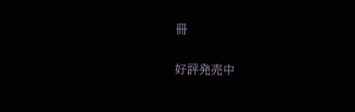冊

好評発売中